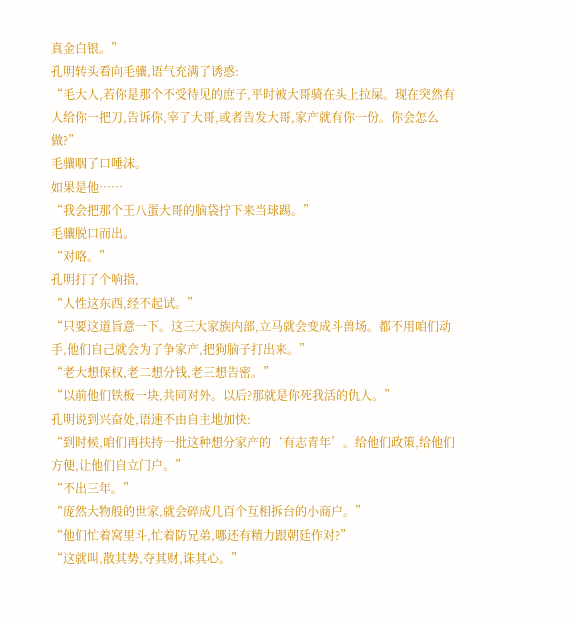真金白银。”
孔明转头看向毛骧,语气充满了诱惑:
“毛大人,若你是那个不受待见的庶子,平时被大哥骑在头上拉屎。现在突然有人给你一把刀,告诉你,宰了大哥,或者告发大哥,家产就有你一份。你会怎么做?”
毛骧咽了口唾沫。
如果是他……
“我会把那个王八蛋大哥的脑袋拧下来当球踢。”
毛骧脱口而出。
“对咯。”
孔明打了个响指,
“人性这东西,经不起试。”
“只要这道旨意一下。这三大家族内部,立马就会变成斗兽场。都不用咱们动手,他们自己就会为了争家产,把狗脑子打出来。”
“老大想保权,老二想分钱,老三想告密。”
“以前他们铁板一块,共同对外。以后?那就是你死我活的仇人。”
孔明说到兴奋处,语速不由自主地加快:
“到时候,咱们再扶持一批这种想分家产的‘有志青年’。给他们政策,给他们方便,让他们自立门户。”
“不出三年。”
“庞然大物般的世家,就会碎成几百个互相拆台的小商户。”
“他们忙着窝里斗,忙着防兄弟,哪还有精力跟朝廷作对?”
“这就叫,散其势,夺其财,诛其心。”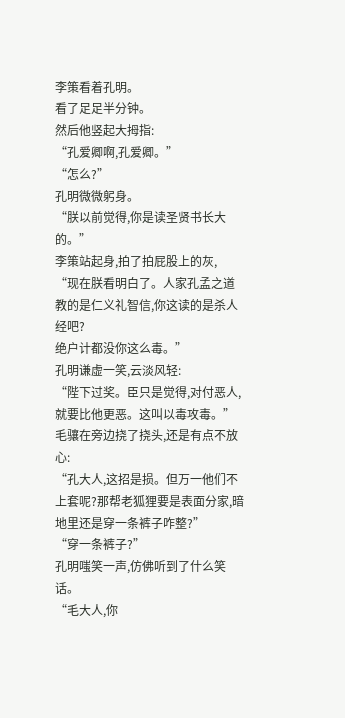李策看着孔明。
看了足足半分钟。
然后他竖起大拇指:
“孔爱卿啊,孔爱卿。”
“怎么?”
孔明微微躬身。
“朕以前觉得,你是读圣贤书长大的。”
李策站起身,拍了拍屁股上的灰,
“现在朕看明白了。人家孔孟之道教的是仁义礼智信,你这读的是杀人经吧?
绝户计都没你这么毒。”
孔明谦虚一笑,云淡风轻:
“陛下过奖。臣只是觉得,对付恶人,就要比他更恶。这叫以毒攻毒。”
毛骧在旁边挠了挠头,还是有点不放心:
“孔大人,这招是损。但万一他们不上套呢?那帮老狐狸要是表面分家,暗地里还是穿一条裤子咋整?”
“穿一条裤子?”
孔明嗤笑一声,仿佛听到了什么笑话。
“毛大人,你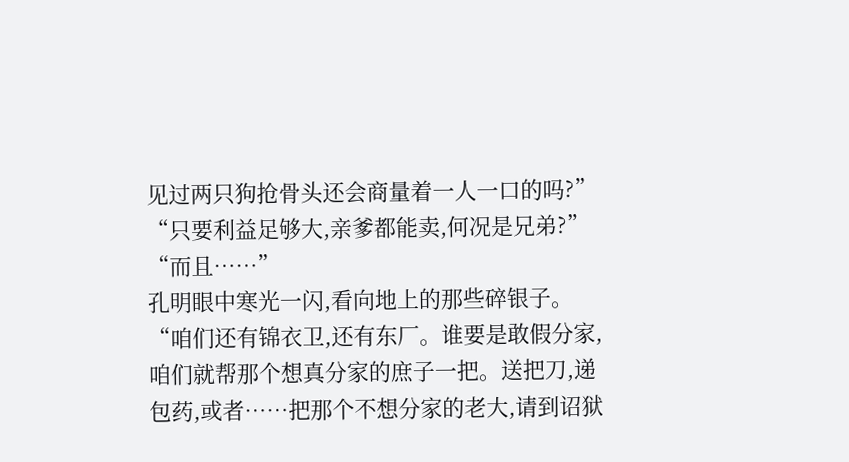见过两只狗抢骨头还会商量着一人一口的吗?”
“只要利益足够大,亲爹都能卖,何况是兄弟?”
“而且……”
孔明眼中寒光一闪,看向地上的那些碎银子。
“咱们还有锦衣卫,还有东厂。谁要是敢假分家,咱们就帮那个想真分家的庶子一把。送把刀,递包药,或者……把那个不想分家的老大,请到诏狱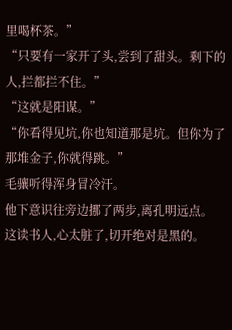里喝杯茶。”
“只要有一家开了头,尝到了甜头。剩下的人,拦都拦不住。”
“这就是阳谋。”
“你看得见坑,你也知道那是坑。但你为了那堆金子,你就得跳。”
毛骧听得浑身冒冷汗。
他下意识往旁边挪了两步,离孔明远点。
这读书人,心太脏了,切开绝对是黑的。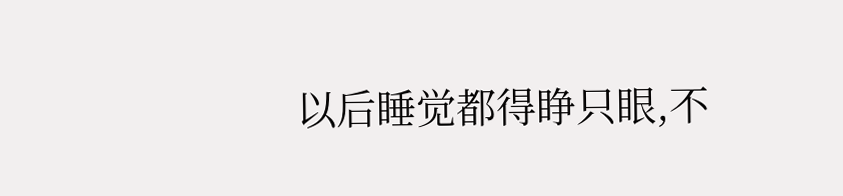以后睡觉都得睁只眼,不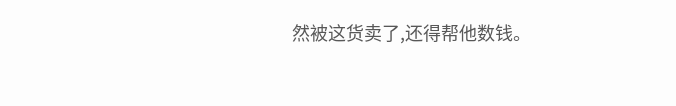然被这货卖了,还得帮他数钱。